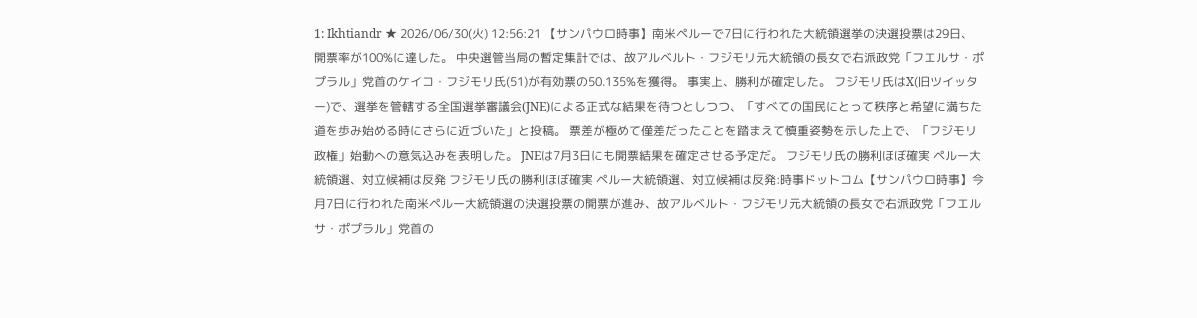1: Ikhtiandr ★ 2026/06/30(火) 12:56:21 【サンパウロ時事】南米ペルーで7日に行われた大統領選挙の決選投票は29日、開票率が100%に達した。 中央選管当局の暫定集計では、故アルベルト・フジモリ元大統領の長女で右派政党「フエルサ・ポプラル」党首のケイコ・フジモリ氏(51)が有効票の50.135%を獲得。 事実上、勝利が確定した。 フジモリ氏はX(旧ツイッター)で、選挙を管轄する全国選挙審議会(JNE)による正式な結果を待つとしつつ、「すべての国民にとって秩序と希望に満ちた道を歩み始める時にさらに近づいた」と投稿。 票差が極めて僅差だったことを踏まえて慎重姿勢を示した上で、「フジモリ政権」始動への意気込みを表明した。 JNEは7月3日にも開票結果を確定させる予定だ。 フジモリ氏の勝利ほぼ確実 ペルー大統領選、対立候補は反発 フジモリ氏の勝利ほぼ確実 ペルー大統領選、対立候補は反発:時事ドットコム【サンパウロ時事】今月7日に行われた南米ペルー大統領選の決選投票の開票が進み、故アルベルト・フジモリ元大統領の長女で右派政党「フエルサ・ポプラル」党首の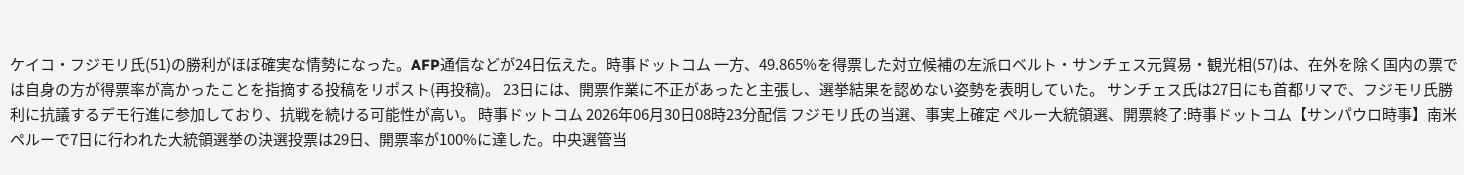ケイコ・フジモリ氏(51)の勝利がほぼ確実な情勢になった。AFP通信などが24日伝えた。時事ドットコム 一方、49.865%を得票した対立候補の左派ロベルト・サンチェス元貿易・観光相(57)は、在外を除く国内の票では自身の方が得票率が高かったことを指摘する投稿をリポスト(再投稿)。 23日には、開票作業に不正があったと主張し、選挙結果を認めない姿勢を表明していた。 サンチェス氏は27日にも首都リマで、フジモリ氏勝利に抗議するデモ行進に参加しており、抗戦を続ける可能性が高い。 時事ドットコム 2026年06月30日08時23分配信 フジモリ氏の当選、事実上確定 ペルー大統領選、開票終了:時事ドットコム【サンパウロ時事】南米ペルーで7日に行われた大統領選挙の決選投票は29日、開票率が100%に達した。中央選管当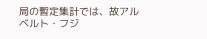局の暫定集計では、故アルベルト・フジ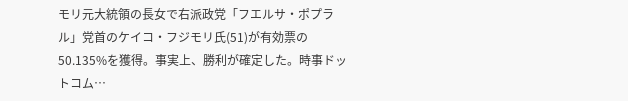モリ元大統領の長女で右派政党「フエルサ・ポプラル」党首のケイコ・フジモリ氏(51)が有効票の50.135%を獲得。事実上、勝利が確定した。時事ドットコム…